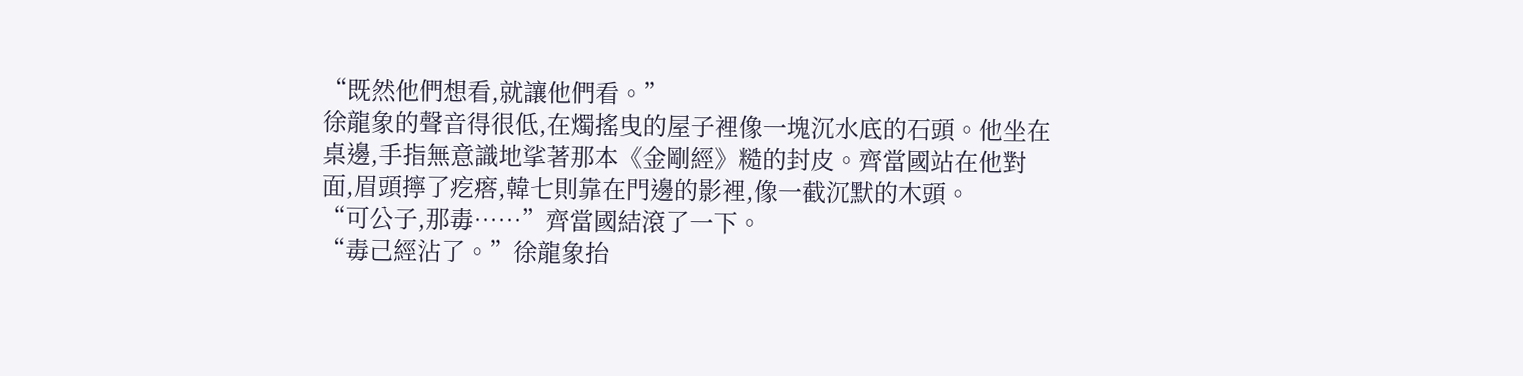“既然他們想看,就讓他們看。”
徐龍象的聲音得很低,在燭搖曳的屋子裡像一塊沉水底的石頭。他坐在桌邊,手指無意識地挲著那本《金剛經》糙的封皮。齊當國站在他對面,眉頭擰了疙瘩,韓七則靠在門邊的影裡,像一截沉默的木頭。
“可公子,那毒……”齊當國結滾了一下。
“毒己經沾了。”徐龍象抬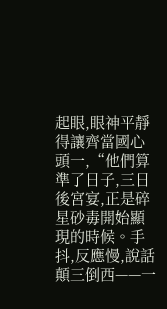起眼,眼神平靜得讓齊當國心頭一,“他們算準了日子,三日後宮宴,正是碎星砂毒開始顯現的時候。手抖,反應慢,說話顛三倒西——一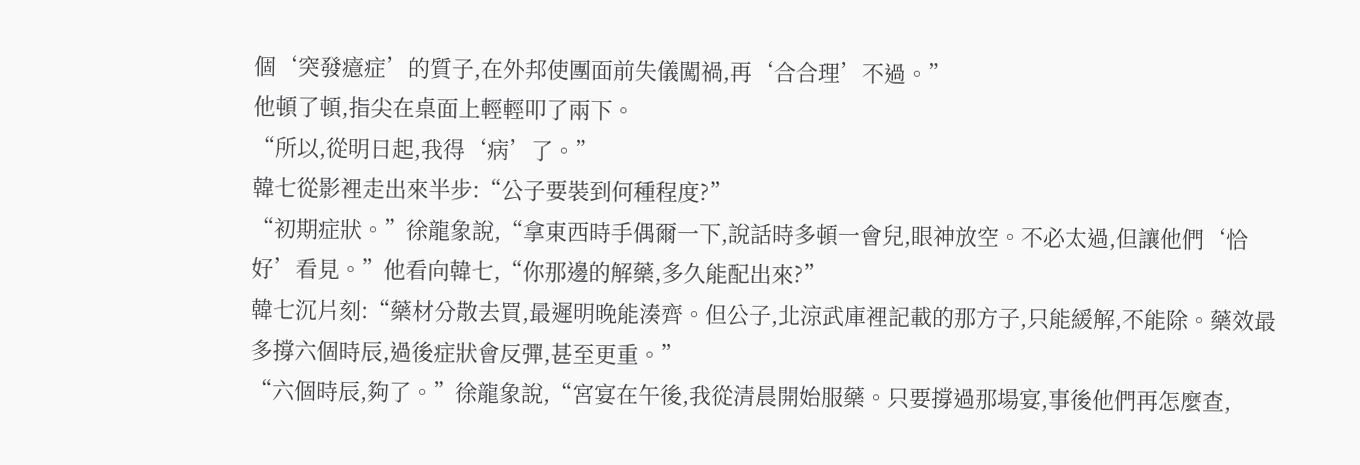個‘突發癔症’的質子,在外邦使團面前失儀闖禍,再‘合合理’不過。”
他頓了頓,指尖在桌面上輕輕叩了兩下。
“所以,從明日起,我得‘病’了。”
韓七從影裡走出來半步:“公子要裝到何種程度?”
“初期症狀。”徐龍象說,“拿東西時手偶爾一下,說話時多頓一會兒,眼神放空。不必太過,但讓他們‘恰好’看見。”他看向韓七,“你那邊的解藥,多久能配出來?”
韓七沉片刻:“藥材分散去買,最遲明晚能湊齊。但公子,北涼武庫裡記載的那方子,只能緩解,不能除。藥效最多撐六個時辰,過後症狀會反彈,甚至更重。”
“六個時辰,夠了。”徐龍象說,“宮宴在午後,我從清晨開始服藥。只要撐過那場宴,事後他們再怎麼查,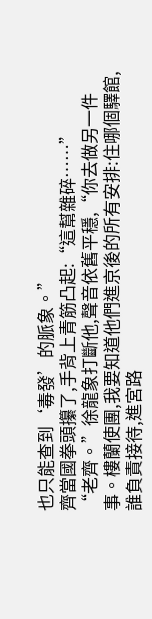也只能查到‘毒發’的脈象。”
齊當國拳頭攥了,手背上青筋凸起:“這幫雜碎……”
“老齊。”徐龍象打斷他,聲音依舊平穩,“你去做另一件事。樓蘭使團,我要知道他們進京後的所有安排:住哪個驛館,誰負責接待,進宮路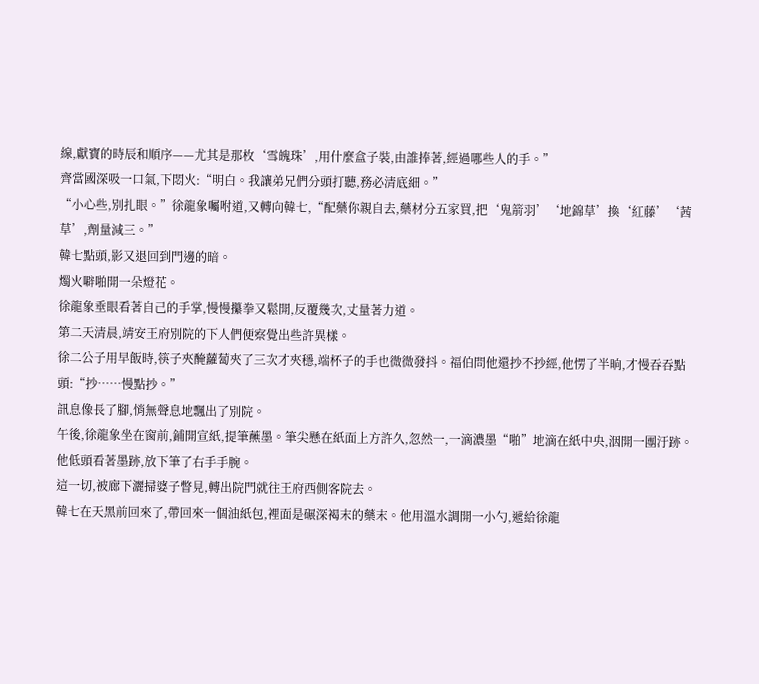線,獻寶的時辰和順序——尤其是那枚‘雪魄珠’,用什麼盒子裝,由誰捧著,經過哪些人的手。”
齊當國深吸一口氣,下悶火:“明白。我讓弟兄們分頭打聽,務必清底細。”
“小心些,別扎眼。”徐龍象囑咐道,又轉向韓七,“配藥你親自去,藥材分五家買,把‘鬼箭羽’‘地錦草’換‘紅藤’‘茜草’,劑量減三。”
韓七點頭,影又退回到門邊的暗。
燭火噼啪開一朵燈花。
徐龍象垂眼看著自己的手掌,慢慢攥拳又鬆開,反覆幾次,丈量著力道。
第二天清晨,靖安王府別院的下人們便察覺出些許異樣。
徐二公子用早飯時,筷子夾醃蘿蔔夾了三次才夾穩,端杯子的手也微微發抖。福伯問他還抄不抄經,他愣了半晌,才慢吞吞點頭:“抄……慢點抄。”
訊息像長了腳,悄無聲息地飄出了別院。
午後,徐龍象坐在窗前,鋪開宣紙,提筆蘸墨。筆尖懸在紙面上方許久,忽然一,一滴濃墨“啪”地滴在紙中央,洇開一團汙跡。
他低頭看著墨跡,放下筆了右手手腕。
這一切,被廊下灑掃婆子瞥見,轉出院門就往王府西側客院去。
韓七在天黑前回來了,帶回來一個油紙包,裡面是碾深褐末的藥末。他用溫水調開一小勺,遞給徐龍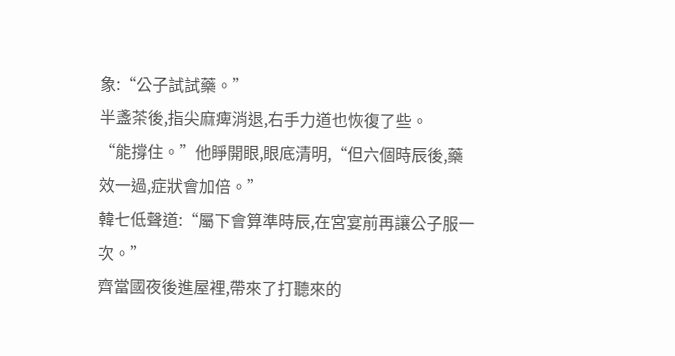象:“公子試試藥。”
半盞茶後,指尖麻痺消退,右手力道也恢復了些。
“能撐住。”他睜開眼,眼底清明,“但六個時辰後,藥效一過,症狀會加倍。”
韓七低聲道:“屬下會算準時辰,在宮宴前再讓公子服一次。”
齊當國夜後進屋裡,帶來了打聽來的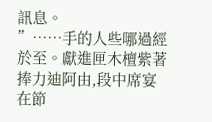訊息。
”……手的人些哪過經於至。獻進匣木檀紫著捧力迪阿由,段中席宴在節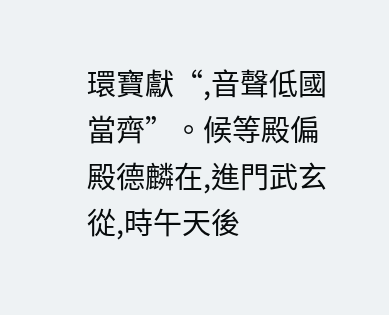環寶獻“,音聲低國當齊”。候等殿偏殿德麟在,進門武玄從,時午天後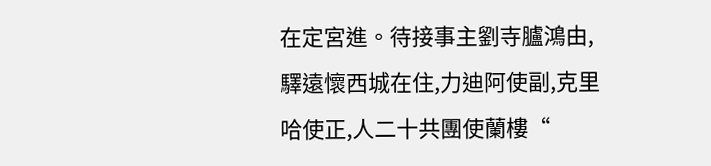在定宮進。待接事主劉寺臚鴻由,驛遠懷西城在住,力迪阿使副,克里哈使正,人二十共團使蘭樓“